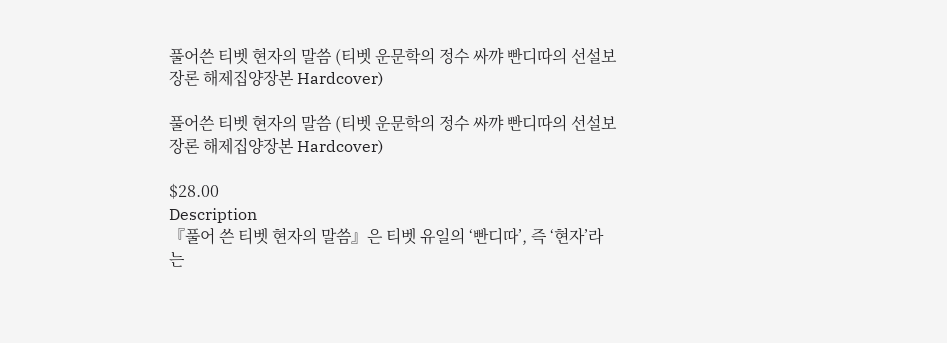풀어쓴 티벳 현자의 말씀 (티벳 운문학의 정수 싸꺄 빤디따의 선설보장론 해제집양장본 Hardcover)

풀어쓴 티벳 현자의 말씀 (티벳 운문학의 정수 싸꺄 빤디따의 선설보장론 해제집양장본 Hardcover)

$28.00
Description
『풀어 쓴 티벳 현자의 말씀』은 티벳 유일의 ‘빤디따’, 즉 ‘현자’라는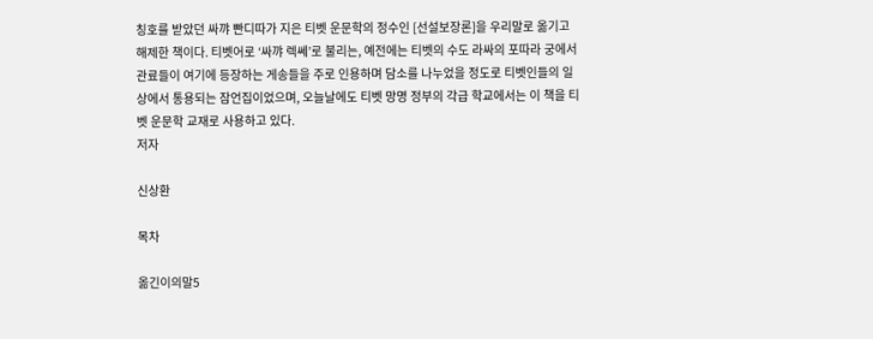칭호를 받았던 싸꺄 빤디따가 지은 티벳 운문학의 정수인 [선설보장론]을 우리말로 옮기고 해제한 책이다. 티벳어로 ‘싸꺄 렉쎄’로 불리는, 예전에는 티벳의 수도 라싸의 포따라 궁에서 관료들이 여기에 등장하는 게송들을 주로 인용하며 담소를 나누었을 정도로 티벳인들의 일상에서 통용되는 잠언집이었으며, 오늘날에도 티벳 망명 정부의 각급 학교에서는 이 책을 티벳 운문학 교재로 사용하고 있다.
저자

신상환

목차

옮긴이의말5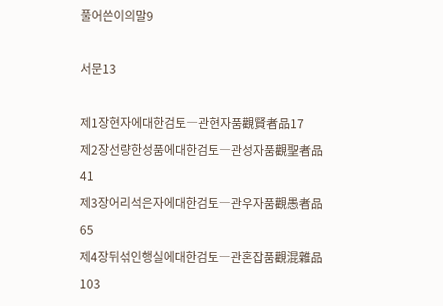풀어쓴이의말9

서문13

제1장현자에대한검토―관현자품觀賢者品17
제2장선량한성품에대한검토―관성자품觀聖者品41
제3장어리석은자에대한검토―관우자품觀愚者品65
제4장뒤섞인행실에대한검토―관혼잡품觀混雜品103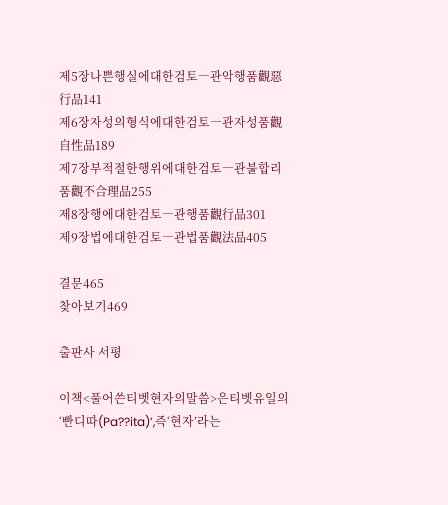제5장나쁜행실에대한검토―관악행품觀惡行品141
제6장자성의형식에대한검토―관자성품觀自性品189
제7장부적절한행위에대한검토―관불합리품觀不合理品255
제8장행에대한검토―관행품觀行品301
제9장법에대한검토―관법품觀法品405

결문465
찾아보기469

출판사 서평

이책<풀어쓴티벳현자의말씀>은티벳유일의‘빤디따(Pa??ita)’,즉‘현자’라는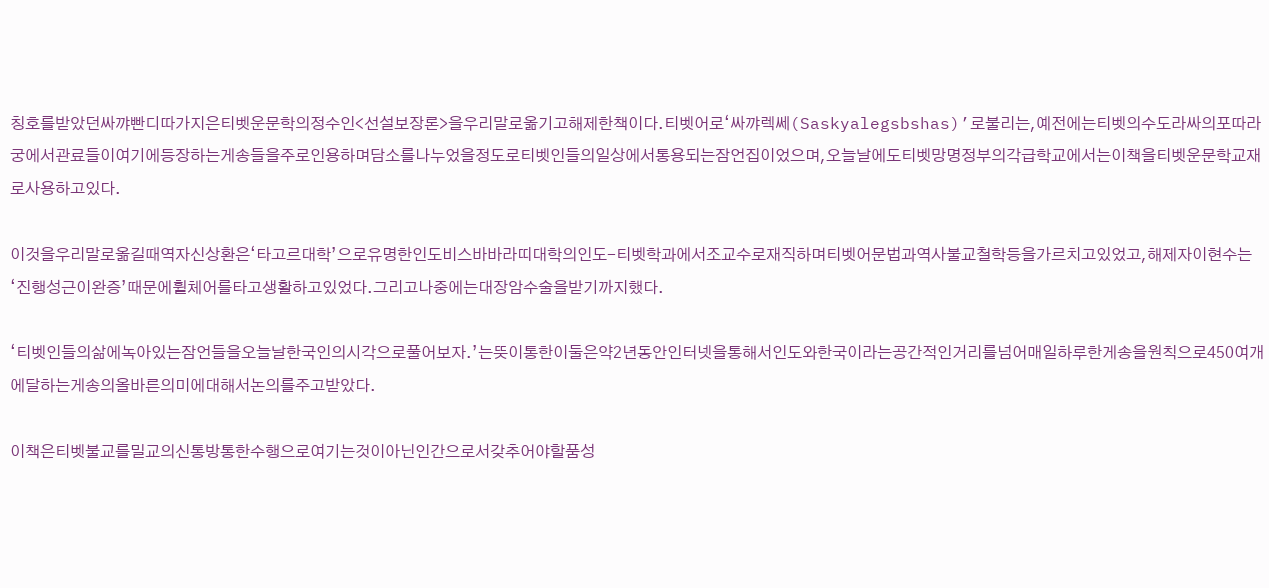칭호를받았던싸꺄빤디따가지은티벳운문학의정수인<선설보장론>을우리말로옮기고해제한책이다.티벳어로‘싸꺄렉쎄(Saskyalegsbshas)’로불리는,예전에는티벳의수도라싸의포따라궁에서관료들이여기에등장하는게송들을주로인용하며담소를나누었을정도로티벳인들의일상에서통용되는잠언집이었으며,오늘날에도티벳망명정부의각급학교에서는이책을티벳운문학교재로사용하고있다.

이것을우리말로옮길때역자신상환은‘타고르대학’으로유명한인도비스바바라띠대학의인도-티벳학과에서조교수로재직하며티벳어문법과역사불교철학등을가르치고있었고,해제자이현수는‘진행성근이완증’때문에휠체어를타고생활하고있었다.그리고나중에는대장암수술을받기까지했다.

‘티벳인들의삶에녹아있는잠언들을오늘날한국인의시각으로풀어보자.’는뜻이통한이둘은약2년동안인터넷을통해서인도와한국이라는공간적인거리를넘어매일하루한게송을원칙으로450여개에달하는게송의올바른의미에대해서논의를주고받았다.

이책은티벳불교를밀교의신통방통한수행으로여기는것이아닌인간으로서갖추어야할품성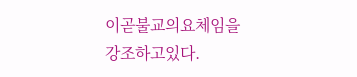이곧불교의요체임을강조하고있다.